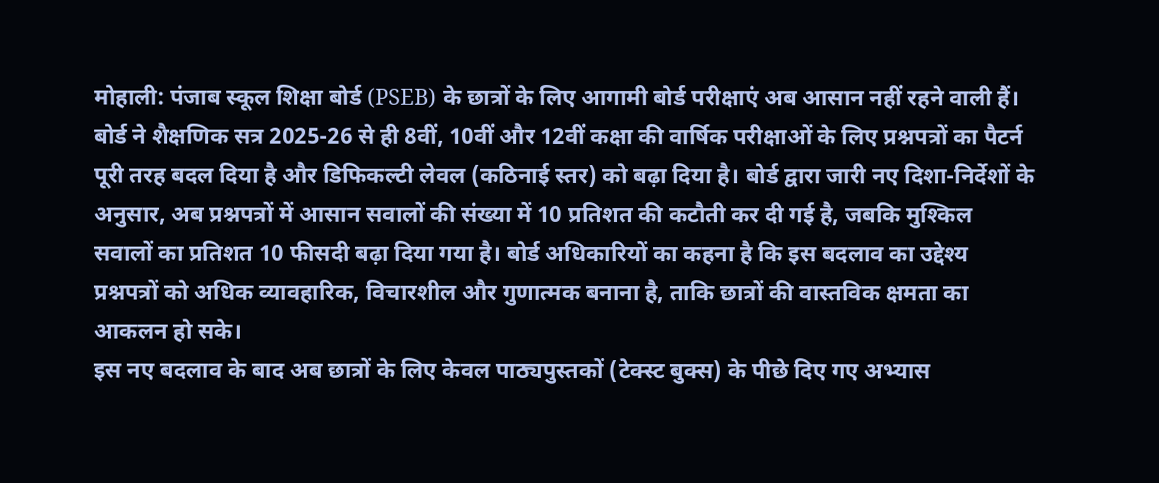मोहाली: पंजाब स्कूल शिक्षा बोर्ड (PSEB) के छात्रों के लिए आगामी बोर्ड परीक्षाएं अब आसान नहीं रहने वाली हैं। बोर्ड ने शैक्षणिक सत्र 2025-26 से ही 8वीं, 10वीं और 12वीं कक्षा की वार्षिक परीक्षाओं के लिए प्रश्नपत्रों का पैटर्न पूरी तरह बदल दिया है और डिफिकल्टी लेवल (कठिनाई स्तर) को बढ़ा दिया है। बोर्ड द्वारा जारी नए दिशा-निर्देशों के अनुसार, अब प्रश्नपत्रों में आसान सवालों की संख्या में 10 प्रतिशत की कटौती कर दी गई है, जबकि मुश्किल सवालों का प्रतिशत 10 फीसदी बढ़ा दिया गया है। बोर्ड अधिकारियों का कहना है कि इस बदलाव का उद्देश्य प्रश्नपत्रों को अधिक व्यावहारिक, विचारशील और गुणात्मक बनाना है, ताकि छात्रों की वास्तविक क्षमता का आकलन हो सके।
इस नए बदलाव के बाद अब छात्रों के लिए केवल पाठ्यपुस्तकों (टेक्स्ट बुक्स) के पीछे दिए गए अभ्यास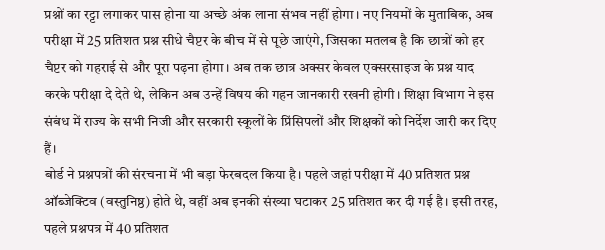प्रश्नों का रट्टा लगाकर पास होना या अच्छे अंक लाना संभव नहीं होगा। नए नियमों के मुताबिक, अब परीक्षा में 25 प्रतिशत प्रश्न सीधे चैप्टर के बीच में से पूछे जाएंगे, जिसका मतलब है कि छात्रों को हर चैप्टर को गहराई से और पूरा पढ़ना होगा। अब तक छात्र अक्सर केवल एक्सरसाइज के प्रश्न याद करके परीक्षा दे देते थे, लेकिन अब उन्हें विषय की गहन जानकारी रखनी होगी। शिक्षा विभाग ने इस संबंध में राज्य के सभी निजी और सरकारी स्कूलों के प्रिंसिपलों और शिक्षकों को निर्देश जारी कर दिए हैं।
बोर्ड ने प्रश्नपत्रों की संरचना में भी बड़ा फेरबदल किया है। पहले जहां परीक्षा में 40 प्रतिशत प्रश्न ऑब्जेक्टिव (वस्तुनिष्ठ) होते थे, वहीं अब इनकी संख्या घटाकर 25 प्रतिशत कर दी गई है। इसी तरह, पहले प्रश्नपत्र में 40 प्रतिशत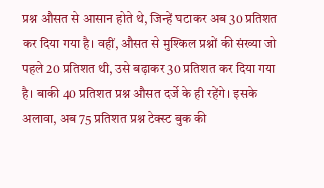प्रश्न औसत से आसान होते थे, जिन्हें घटाकर अब 30 प्रतिशत कर दिया गया है। वहीं, औसत से मुश्किल प्रश्नों की संख्या जो पहले 20 प्रतिशत थी, उसे बढ़ाकर 30 प्रतिशत कर दिया गया है। बाकी 40 प्रतिशत प्रश्न औसत दर्जे के ही रहेंगे। इसके अलावा, अब 75 प्रतिशत प्रश्न टेक्स्ट बुक की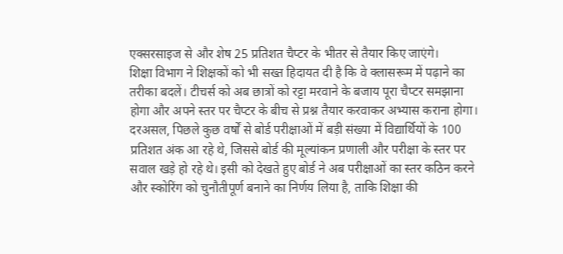एक्सरसाइज से और शेष 25 प्रतिशत चैप्टर के भीतर से तैयार किए जाएंगे।
शिक्षा विभाग ने शिक्षकों को भी सख्त हिदायत दी है कि वे क्लासरूम में पढ़ाने का तरीका बदलें। टीचर्स को अब छात्रों को रट्टा मरवाने के बजाय पूरा चैप्टर समझाना होगा और अपने स्तर पर चैप्टर के बीच से प्रश्न तैयार करवाकर अभ्यास कराना होगा। दरअसल, पिछले कुछ वर्षों से बोर्ड परीक्षाओं में बड़ी संख्या में विद्यार्थियों के 100 प्रतिशत अंक आ रहे थे, जिससे बोर्ड की मूल्यांकन प्रणाली और परीक्षा के स्तर पर सवाल खड़े हो रहे थे। इसी को देखते हुए बोर्ड ने अब परीक्षाओं का स्तर कठिन करने और स्कोरिंग को चुनौतीपूर्ण बनाने का निर्णय लिया है, ताकि शिक्षा की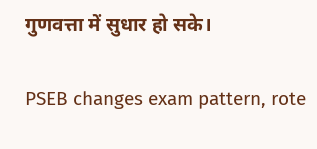गुणवत्ता में सुधार हो सके।

PSEB changes exam pattern, rote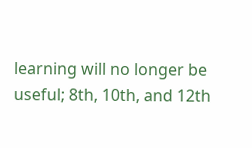learning will no longer be useful; 8th, 10th, and 12th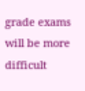grade exams will be more difficult